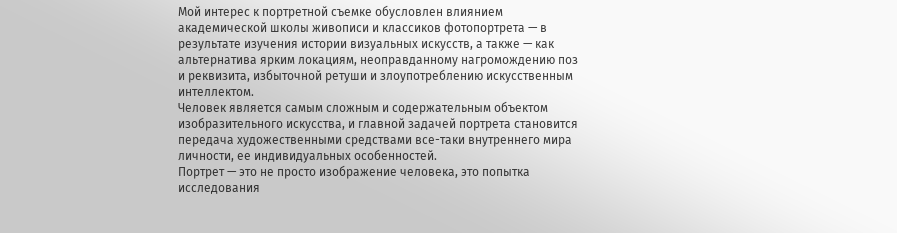Мой интерес к портретной съемке обусловлен влиянием академической школы живописи и классиков фотопортрета — в результате изучения истории визуальных искусств, а также — как альтернатива ярким локациям, неоправданному нагромождению поз и реквизита, избыточной ретуши и злоупотреблению искусственным интеллектом.
Человек является самым сложным и содержательным объектом изобразительного искусства, и главной задачей портрета становится передача художественными средствами все-таки внутреннего мира личности, ее индивидуальных особенностей.
Портрет — это не просто изображение человека, это попытка исследования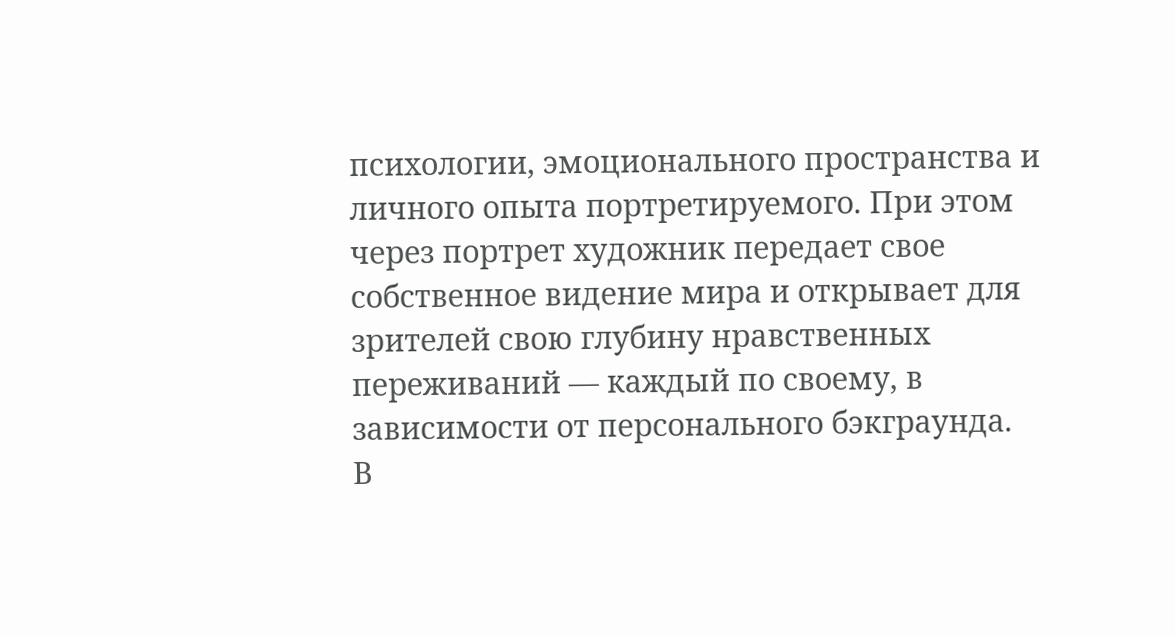психологии, эмоционального пространства и личного опыта портретируемого. При этом через портрет художник передает свое собственное видение мира и открывает для зрителей свою глубину нравственных переживаний — каждый по своему, в зависимости от персонального бэкграунда.
В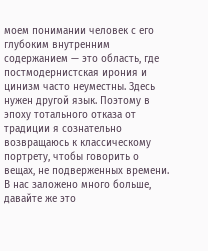моем понимании человек с его глубоким внутренним содержанием — это область, где постмодернистская ирония и цинизм часто неуместны. Здесь нужен другой язык. Поэтому в эпоху тотального отказа от традиции я сознательно возвращаюсь к классическому портрету, чтобы говорить о вещах, не подверженных времени. В нас заложено много больше, давайте же это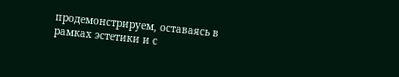продемонстрируем, оставаясь в рамках эстетики и с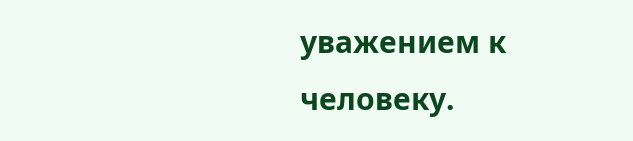уважением к человеку.